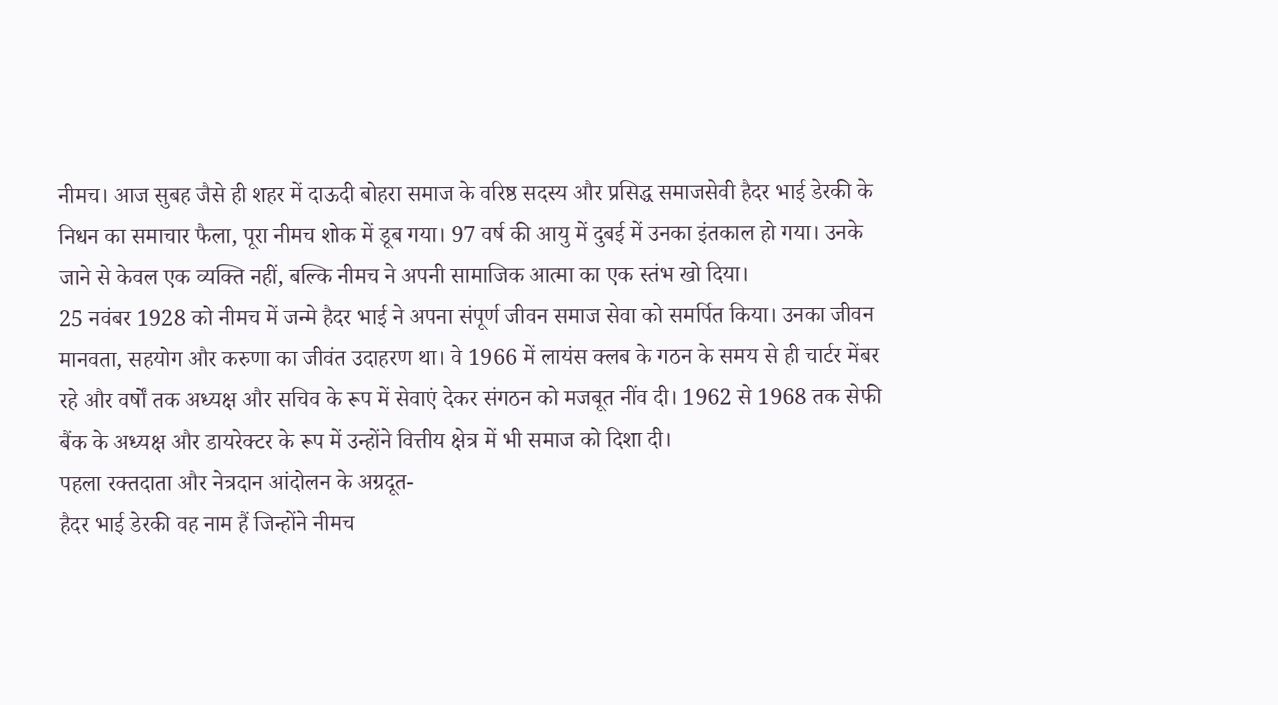नीमच। आज सुबह जैसे ही शहर में दाऊदी बोहरा समाज के वरिष्ठ सदस्य और प्रसिद्ध समाजसेवी हैदर भाई डेरकी के निधन का समाचार फैला, पूरा नीमच शोक में डूब गया। 97 वर्ष की आयु में दुबई में उनका इंतकाल हो गया। उनके जाने से केवल एक व्यक्ति नहीं, बल्कि नीमच ने अपनी सामाजिक आत्मा का एक स्तंभ खो दिया।
25 नवंबर 1928 को नीमच में जन्मे हैदर भाई ने अपना संपूर्ण जीवन समाज सेवा को समर्पित किया। उनका जीवन मानवता, सहयोग और करुणा का जीवंत उदाहरण था। वे 1966 में लायंस क्लब के गठन के समय से ही चार्टर मेंबर रहे और वर्षों तक अध्यक्ष और सचिव के रूप में सेवाएं देकर संगठन को मजबूत नींव दी। 1962 से 1968 तक सेफी बैंक के अध्यक्ष और डायरेक्टर के रूप में उन्होंने वित्तीय क्षेत्र में भी समाज को दिशा दी।
पहला रक्तदाता और नेत्रदान आंदोलन के अग्रदूत-
हैदर भाई डेरकी वह नाम हैं जिन्होंने नीमच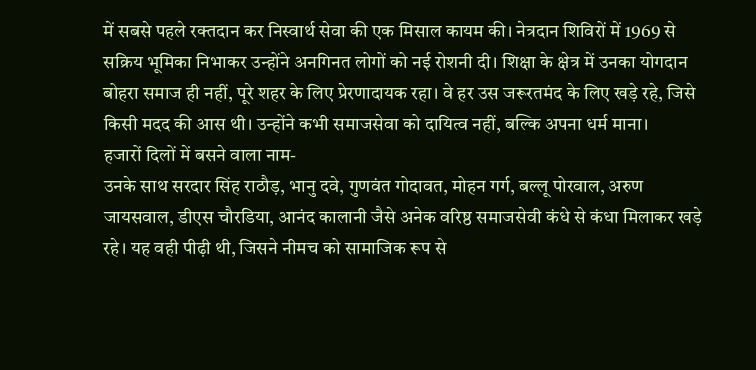में सबसे पहले रक्तदान कर निस्वार्थ सेवा की एक मिसाल कायम की। नेत्रदान शिविरों में 1969 से सक्रिय भूमिका निभाकर उन्होंने अनगिनत लोगों को नई रोशनी दी। शिक्षा के क्षेत्र में उनका योगदान बोहरा समाज ही नहीं, पूरे शहर के लिए प्रेरणादायक रहा। वे हर उस जरूरतमंद के लिए खड़े रहे, जिसे किसी मदद की आस थी। उन्होंने कभी समाजसेवा को दायित्व नहीं, बल्कि अपना धर्म माना।
हजारों दिलों में बसने वाला नाम-
उनके साथ सरदार सिंह राठौड़, भानु दवे, गुणवंत गोदावत, मोहन गर्ग, बल्लू पोरवाल, अरुण जायसवाल, डीएस चौरडिया, आनंद कालानी जैसे अनेक वरिष्ठ समाजसेवी कंधे से कंधा मिलाकर खड़े रहे। यह वही पीढ़ी थी, जिसने नीमच को सामाजिक रूप से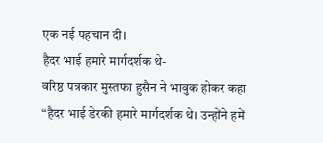एक नई पहचान दी।
हैदर भाई हमारे मार्गदर्शक थे-
वरिष्ठ पत्रकार मुस्तफा हुसैन ने भावुक होकर कहा “हैदर भाई डेरकी हमारे मार्गदर्शक थे। उन्होंने हमें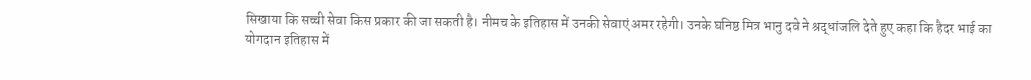सिखाया कि सच्ची सेवा किस प्रकार की जा सकती है। नीमच के इतिहास में उनकी सेवाएं अमर रहेगी। उनके घनिष्ठ मित्र भानु दवे ने श्रद्धांजलि देते हुए कहा कि हैदर भाई का योगदान इतिहास में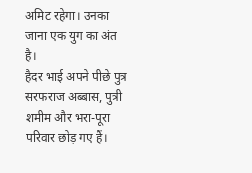अमिट रहेगा। उनका जाना एक युग का अंत है।
हैदर भाई अपने पीछे पुत्र सरफराज अब्बास, पुत्री शमीम और भरा-पूरा परिवार छोड़ गए हैं।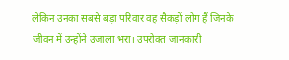लेकिन उनका सबसे बड़ा परिवार वह सैकड़ों लोग हैं जिनके जीवन में उन्होंने उजाला भरा। उपरोक्त जानकारी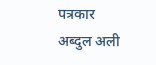पत्रकार अब्दुल अली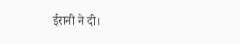ईरानी ने दी।